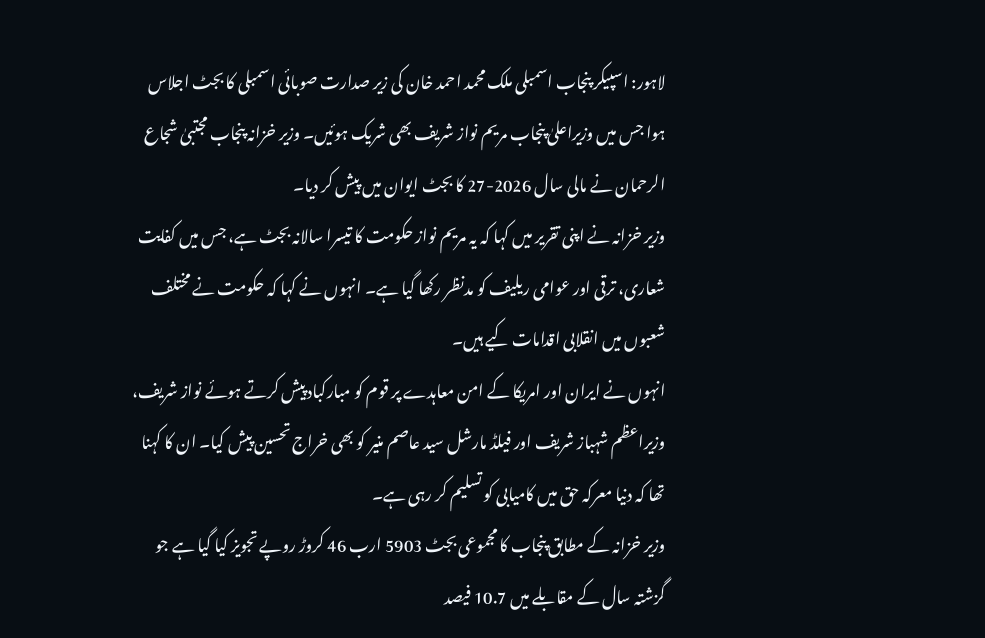لاہور: اسپیکر پنجاب اسمبلی ملک محمد احمد خان کی زیر صدارت صوبائی اسمبلی کا بجٹ اجلاس ہوا جس میں وزیراعلیٰ پنجاب مریم نواز شریف بھی شریک ہوئیں۔ وزیر خزانہ پنجاب مجتبیٰ شجاع الرحمان نے مالی سال 2026-27 کا بجٹ ایوان میں پیش کر دیا۔
وزیر خزانہ نے اپنی تقریر میں کہا کہ یہ مریم نواز حکومت کا تیسرا سالانہ بجٹ ہے، جس میں کفایت شعاری، ترقی اور عوامی ریلیف کو مدنظر رکھا گیا ہے۔ انہوں نے کہا کہ حکومت نے مختلف شعبوں میں انقلابی اقدامات کیے ہیں۔
انہوں نے ایران اور امریکا کے امن معاہدے پر قوم کو مبارکباد پیش کرتے ہوئے نواز شریف، وزیراعظم شہباز شریف اور فیلڈ مارشل سید عاصم منیر کو بھی خراج تحسین پیش کیا۔ ان کا کہنا تھا کہ دنیا معرکہ حق میں کامیابی کو تسلیم کر رہی ہے۔
وزیر خزانہ کے مطابق پنجاب کا مجموعی بجٹ 5903 ارب 46 کروڑ روپے تجویز کیا گیا ہے جو گزشتہ سال کے مقابلے میں 10.7 فیصد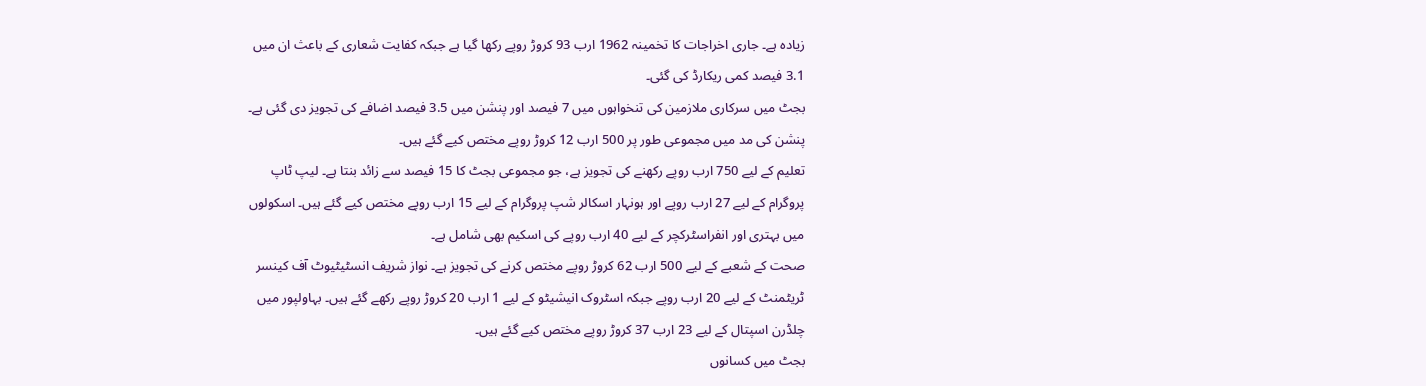زیادہ ہے۔ جاری اخراجات کا تخمینہ 1962 ارب 93 کروڑ روپے رکھا گیا ہے جبکہ کفایت شعاری کے باعث ان میں 3.1 فیصد کمی ریکارڈ کی گئی۔
بجٹ میں سرکاری ملازمین کی تنخواہوں میں 7 فیصد اور پنشن میں 3.5 فیصد اضافے کی تجویز دی گئی ہے۔ پنشن کی مد میں مجموعی طور پر 500 ارب 12 کروڑ روپے مختص کیے گئے ہیں۔
تعلیم کے لیے 750 ارب روپے رکھنے کی تجویز ہے، جو مجموعی بجٹ کا 15 فیصد سے زائد بنتا ہے۔ لیپ ٹاپ پروگرام کے لیے 27 ارب روپے اور ہونہار اسکالر شپ پروگرام کے لیے 15 ارب روپے مختص کیے گئے ہیں۔ اسکولوں میں بہتری اور انفراسٹرکچر کے لیے 40 ارب روپے کی اسکیم بھی شامل ہے۔
صحت کے شعبے کے لیے 500 ارب 62 کروڑ روپے مختص کرنے کی تجویز ہے۔ نواز شریف انسٹیٹیوٹ آف کینسر ٹریٹمنٹ کے لیے 20 ارب روپے جبکہ اسٹروک انیشیٹو کے لیے 1 ارب 20 کروڑ روپے رکھے گئے ہیں۔ بہاولپور میں چلڈرن اسپتال کے لیے 23 ارب 37 کروڑ روپے مختص کیے گئے ہیں۔
بجٹ میں کسانوں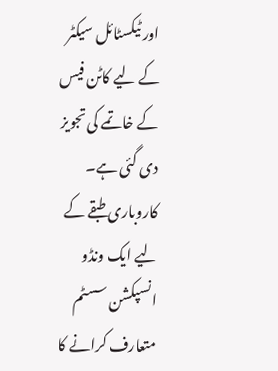اور ٹیکسٹائل سیکٹر کے لیے کاٹن فیس کے خاتمے کی تجویز دی گئی ہے۔ کاروباری طبقے کے لیے ایک ونڈو انسپکشن سسٹم متعارف کرانے کا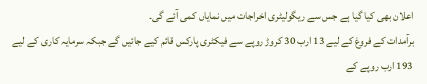اعلان بھی کیا گیا ہے جس سے ریگولیٹری اخراجات میں نمایاں کمی آئے گی۔
برآمدات کے فروغ کے لیے 13 ارب 30 کروڑ روپے سے فیکٹری پارکس قائم کیے جائیں گے جبکہ سرمایہ کاری کے لیے 193 ارب روپے کے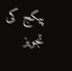پیکج کی تجویز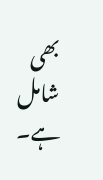بھی شامل ہے۔